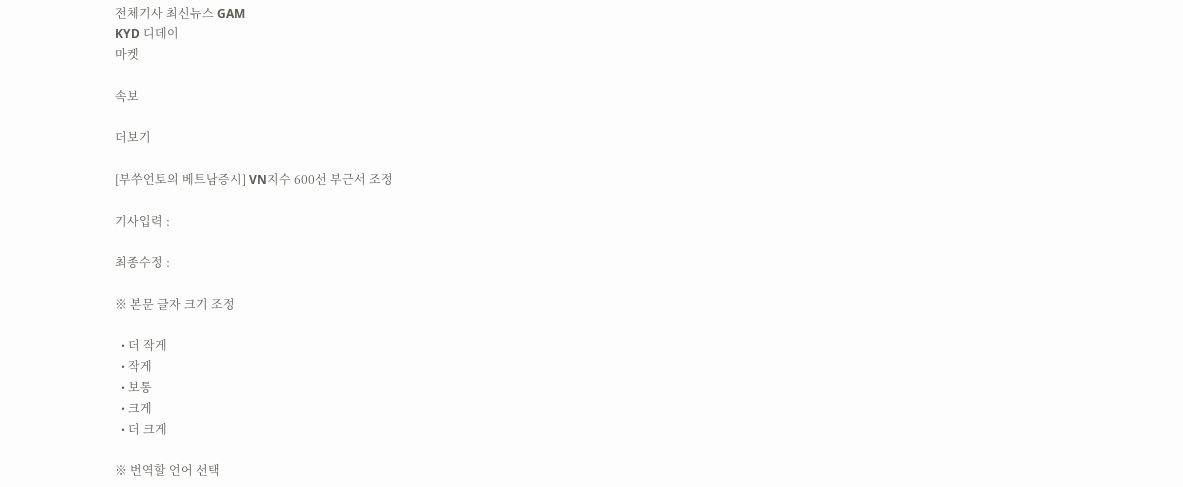전체기사 최신뉴스 GAM
KYD 디데이
마켓

속보

더보기

[부쑤언토의 베트남증시] VN지수 600선 부근서 조정

기사입력 :

최종수정 :

※ 본문 글자 크기 조정

  • 더 작게
  • 작게
  • 보통
  • 크게
  • 더 크게

※ 번역할 언어 선택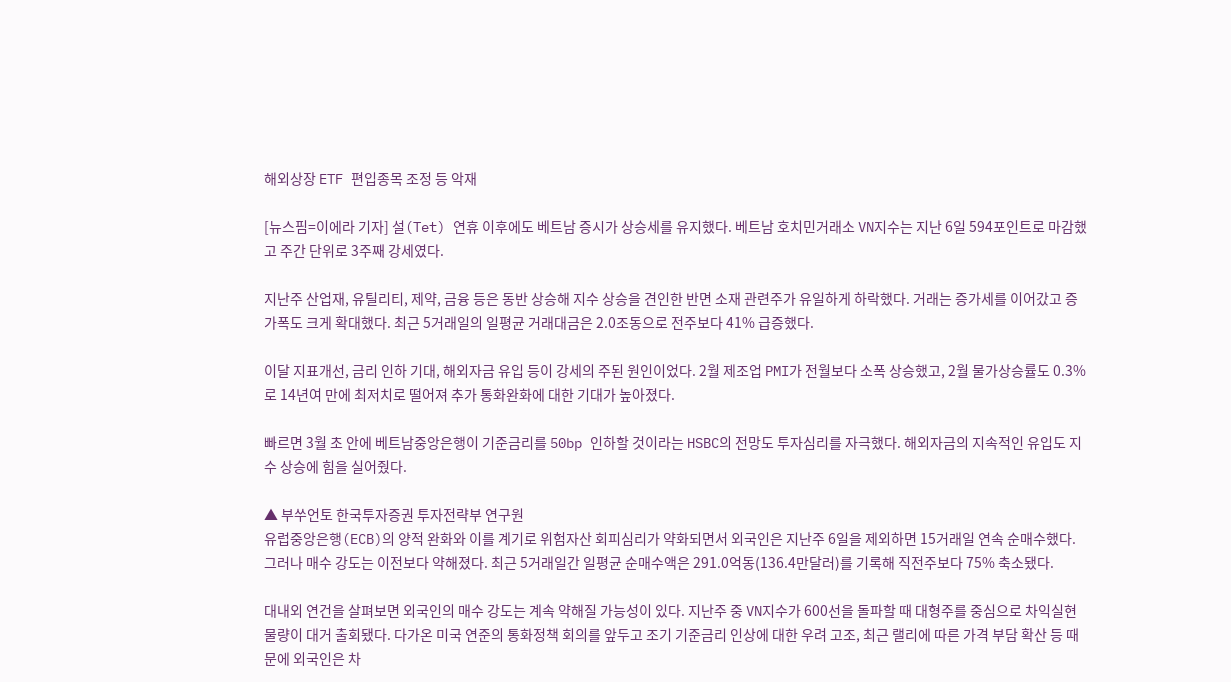해외상장 ETF 편입종목 조정 등 악재

[뉴스핌=이에라 기자] 설(Tet) 연휴 이후에도 베트남 증시가 상승세를 유지했다. 베트남 호치민거래소 VN지수는 지난 6일 594포인트로 마감했고 주간 단위로 3주째 강세였다.

지난주 산업재, 유틸리티, 제약, 금융 등은 동반 상승해 지수 상승을 견인한 반면 소재 관련주가 유일하게 하락했다. 거래는 증가세를 이어갔고 증가폭도 크게 확대했다. 최근 5거래일의 일평균 거래대금은 2.0조동으로 전주보다 41% 급증했다.

이달 지표개선, 금리 인하 기대, 해외자금 유입 등이 강세의 주된 원인이었다. 2월 제조업 PMI가 전월보다 소폭 상승했고, 2월 물가상승률도 0.3%로 14년여 만에 최저치로 떨어져 추가 통화완화에 대한 기대가 높아졌다.

빠르면 3월 초 안에 베트남중앙은행이 기준금리를 50bp 인하할 것이라는 HSBC의 전망도 투자심리를 자극했다. 해외자금의 지속적인 유입도 지수 상승에 힘을 실어줬다.

▲ 부쑤언토 한국투자증권 투자전략부 연구원
유럽중앙은행(ECB)의 양적 완화와 이를 계기로 위험자산 회피심리가 약화되면서 외국인은 지난주 6일을 제외하면 15거래일 연속 순매수했다. 그러나 매수 강도는 이전보다 약해졌다. 최근 5거래일간 일평균 순매수액은 291.0억동(136.4만달러)를 기록해 직전주보다 75% 축소됐다.

대내외 연건을 살펴보면 외국인의 매수 강도는 계속 약해질 가능성이 있다. 지난주 중 VN지수가 600선을 돌파할 때 대형주를 중심으로 차익실현 물량이 대거 출회됐다. 다가온 미국 연준의 통화정책 회의를 앞두고 조기 기준금리 인상에 대한 우려 고조, 최근 랠리에 따른 가격 부담 확산 등 때문에 외국인은 차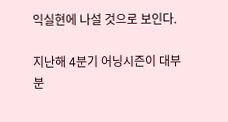익실현에 나설 것으로 보인다.

지난해 4분기 어닝시즌이 대부분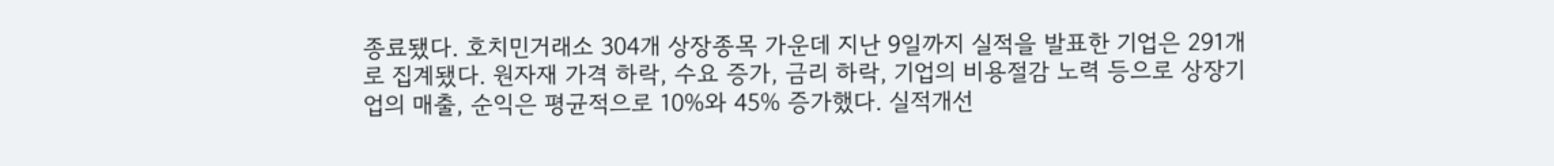종료됐다. 호치민거래소 304개 상장종목 가운데 지난 9일까지 실적을 발표한 기업은 291개로 집계됐다. 원자재 가격 하락, 수요 증가, 금리 하락, 기업의 비용절감 노력 등으로 상장기업의 매출, 순익은 평균적으로 10%와 45% 증가했다. 실적개선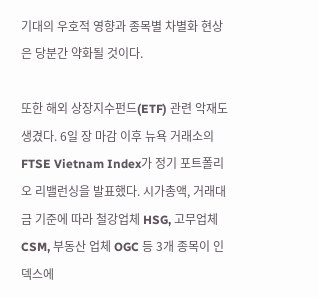기대의 우호적 영향과 종목별 차별화 현상은 당분간 약화될 것이다.

또한 해외 상장지수펀드(ETF) 관련 악재도 생겼다. 6일 장 마감 이후 뉴욕 거래소의 FTSE Vietnam Index가 정기 포트폴리오 리밸런싱을 발표했다. 시가총액, 거래대금 기준에 따라 철강업체 HSG, 고무업체 CSM, 부동산 업체 OGC 등 3개 종목이 인덱스에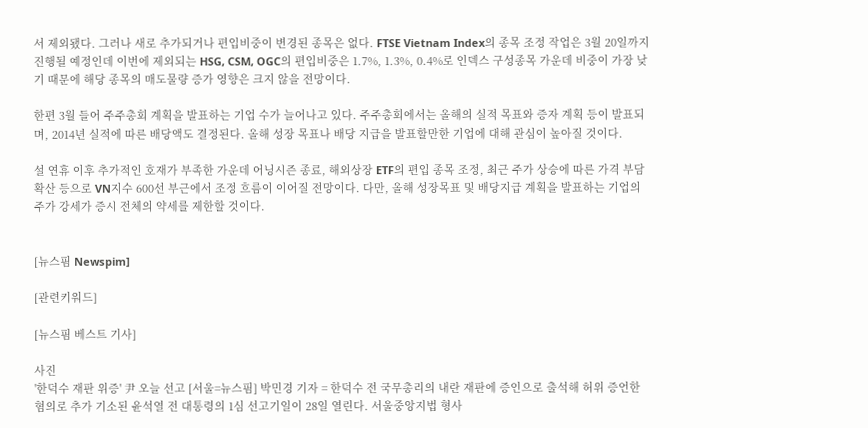서 제외됐다. 그러나 새로 추가되거나 편입비중이 변경된 종목은 없다. FTSE Vietnam Index의 종목 조정 작업은 3월 20일까지 진행될 예정인데 이번에 제외되는 HSG, CSM, OGC의 편입비중은 1.7%, 1.3%, 0.4%로 인덱스 구성종목 가운데 비중이 가장 낮기 때문에 해당 종목의 매도물량 증가 영향은 크지 않을 전망이다.

한편 3월 들어 주주총회 계획을 발표하는 기업 수가 늘어나고 있다. 주주총회에서는 올해의 실적 목표와 증자 계획 등이 발표되며, 2014년 실적에 따른 배당액도 결정된다. 올해 성장 목표나 배당 지급을 발표할만한 기업에 대해 관심이 높아질 것이다.

설 연휴 이후 추가적인 호재가 부족한 가운데 어닝시즌 종료, 해외상장 ETF의 편입 종목 조정, 최근 주가 상승에 따른 가격 부담 확산 등으로 VN지수 600선 부근에서 조정 흐름이 이어질 전망이다. 다만, 올해 성장목표 및 배당지급 계획을 발표하는 기업의 주가 강세가 증시 전체의 약세를 제한할 것이다.


[뉴스핌 Newspim]

[관련키워드]

[뉴스핌 베스트 기사]

사진
'한덕수 재판 위증' 尹 오늘 선고 [서울=뉴스핌] 박민경 기자 = 한덕수 전 국무총리의 내란 재판에 증인으로 출석해 허위 증언한 혐의로 추가 기소된 윤석열 전 대통령의 1심 선고기일이 28일 열린다. 서울중앙지법 형사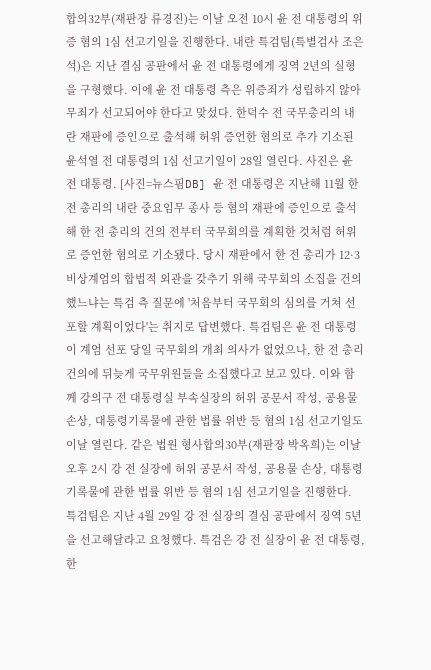합의32부(재판장 류경진)는 이날 오전 10시 윤 전 대통령의 위증 혐의 1심 선고기일을 진행한다. 내란 특검팀(특별검사 조은석)은 지난 결심 공판에서 윤 전 대통령에게 징역 2년의 실형을 구형했다. 이에 윤 전 대통령 측은 위증죄가 성립하지 않아 무죄가 선고되어야 한다고 맞섰다. 한덕수 전 국무총리의 내란 재판에 증인으로 출석해 허위 증언한 혐의로 추가 기소된 윤석열 전 대통령의 1심 선고기일이 28일 열린다. 사진은 윤 전 대통령. [사진=뉴스핌DB] 윤 전 대통령은 지난해 11월 한 전 총리의 내란 중요임무 종사 등 혐의 재판에 증인으로 출석해 한 전 총리의 건의 전부터 국무회의를 계획한 것처럼 허위로 증언한 혐의로 기소됐다. 당시 재판에서 한 전 총리가 12·3 비상계엄의 합법적 외관을 갖추기 위해 국무회의 소집을 건의했느냐는 특검 측 질문에 '처음부터 국무회의 심의를 거쳐 선포할 계획이었다'는 취지로 답변했다. 특검팀은 윤 전 대통령이 계엄 선포 당일 국무회의 개최 의사가 없었으나, 한 전 총리 건의에 뒤늦게 국무위원들을 소집했다고 보고 있다. 이와 함께 강의구 전 대통령실 부속실장의 허위 공문서 작성, 공용물 손상, 대통령기록물에 관한 법률 위반 등 혐의 1심 선고기일도 이날 열린다. 같은 법원 형사합의30부(재판장 박옥희)는 이날 오후 2시 강 전 실장에 허위 공문서 작성, 공용물 손상, 대통령기록물에 관한 법률 위반 등 혐의 1심 선고기일을 진행한다. 특검팀은 지난 4월 29일 강 전 실장의 결심 공판에서 징역 5년을 선고해달라고 요청했다. 특검은 강 전 실장이 윤 전 대통령, 한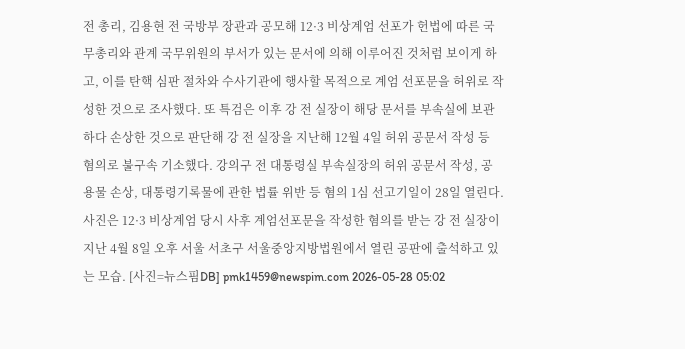전 총리, 김용현 전 국방부 장관과 공모해 12·3 비상계엄 선포가 헌법에 따른 국무총리와 관계 국무위원의 부서가 있는 문서에 의해 이루어진 것처럼 보이게 하고, 이를 탄핵 심판 절차와 수사기관에 행사할 목적으로 계엄 선포문을 허위로 작성한 것으로 조사했다. 또 특검은 이후 강 전 실장이 해당 문서를 부속실에 보관하다 손상한 것으로 판단해 강 전 실장을 지난해 12월 4일 허위 공문서 작성 등 혐의로 불구속 기소했다. 강의구 전 대통령실 부속실장의 허위 공문서 작성, 공용물 손상, 대통령기록물에 관한 법률 위반 등 혐의 1심 선고기일이 28일 열린다. 사진은 12·3 비상계엄 당시 사후 계엄선포문을 작성한 혐의를 받는 강 전 실장이 지난 4월 8일 오후 서울 서초구 서울중앙지방법원에서 열린 공판에 출석하고 있는 모습. [사진=뉴스핌DB] pmk1459@newspim.com 2026-05-28 05:02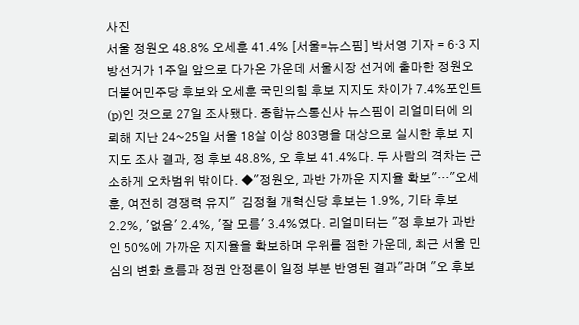사진
서울 정원오 48.8% 오세훈 41.4% [서울=뉴스핌] 박서영 기자 = 6·3 지방선거가 1주일 앞으로 다가온 가운데 서울시장 선거에 출마한 정원오 더불어민주당 후보와 오세훈 국민의힘 후보 지지도 차이가 7.4%포인트(p)인 것으로 27일 조사됐다. 종합뉴스통신사 뉴스핌이 리얼미터에 의뢰해 지난 24~25일 서울 18살 이상 803명을 대상으로 실시한 후보 지지도 조사 결과, 정 후보 48.8%, 오 후보 41.4%다. 두 사람의 격차는 근소하게 오차범위 밖이다. ◆"정원오, 과반 가까운 지지율 확보"…"오세훈, 여전히 경쟁력 유지"  김정철 개혁신당 후보는 1.9%, 기타 후보 2.2%, '없음' 2.4%, '잘 모름' 3.4%였다. 리얼미터는 "정 후보가 과반인 50%에 가까운 지지율을 확보하며 우위를 점한 가운데, 최근 서울 민심의 변화 흐름과 정권 안정론이 일정 부분 반영된 결과"라며 "오 후보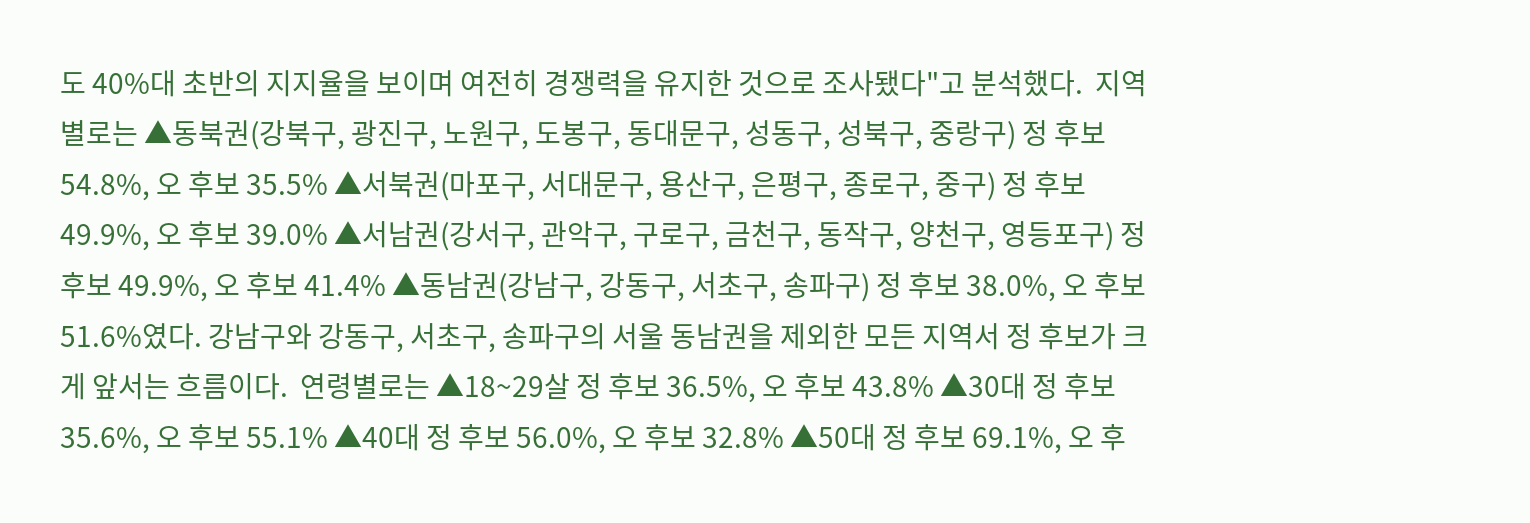도 40%대 초반의 지지율을 보이며 여전히 경쟁력을 유지한 것으로 조사됐다"고 분석했다.  지역별로는 ▲동북권(강북구, 광진구, 노원구, 도봉구, 동대문구, 성동구, 성북구, 중랑구) 정 후보 54.8%, 오 후보 35.5% ▲서북권(마포구, 서대문구, 용산구, 은평구, 종로구, 중구) 정 후보 49.9%, 오 후보 39.0% ▲서남권(강서구, 관악구, 구로구, 금천구, 동작구, 양천구, 영등포구) 정 후보 49.9%, 오 후보 41.4% ▲동남권(강남구, 강동구, 서초구, 송파구) 정 후보 38.0%, 오 후보 51.6%였다. 강남구와 강동구, 서초구, 송파구의 서울 동남권을 제외한 모든 지역서 정 후보가 크게 앞서는 흐름이다.  연령별로는 ▲18~29살 정 후보 36.5%, 오 후보 43.8% ▲30대 정 후보 35.6%, 오 후보 55.1% ▲40대 정 후보 56.0%, 오 후보 32.8% ▲50대 정 후보 69.1%, 오 후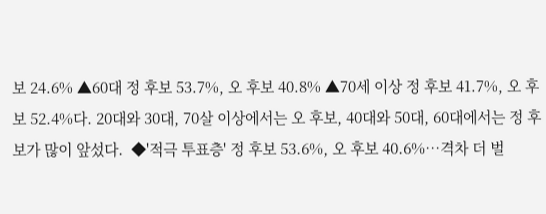보 24.6% ▲60대 정 후보 53.7%, 오 후보 40.8% ▲70세 이상 정 후보 41.7%, 오 후보 52.4%다. 20대와 30대, 70살 이상에서는 오 후보, 40대와 50대, 60대에서는 정 후보가 많이 앞섰다.  ◆'적극 투표층' 정 후보 53.6%, 오 후보 40.6%…격차 더 벌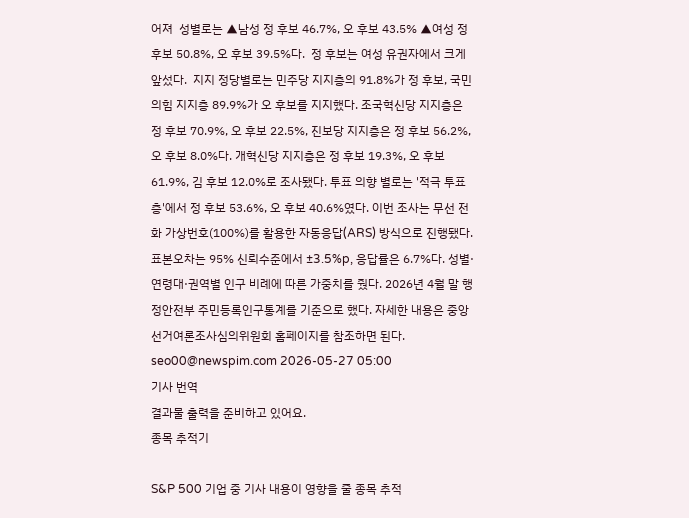어져  성별로는 ▲남성 정 후보 46.7%, 오 후보 43.5% ▲여성 정 후보 50.8%, 오 후보 39.5%다.  정 후보는 여성 유권자에서 크게 앞섰다.  지지 정당별로는 민주당 지지층의 91.8%가 정 후보, 국민의힘 지지층 89.9%가 오 후보를 지지했다. 조국혁신당 지지층은 정 후보 70.9%, 오 후보 22.5%, 진보당 지지층은 정 후보 56.2%, 오 후보 8.0%다. 개혁신당 지지층은 정 후보 19.3%, 오 후보 61.9%, 김 후보 12.0%로 조사됐다. 투표 의향 별로는 '적극 투표층'에서 정 후보 53.6%, 오 후보 40.6%였다. 이번 조사는 무선 전화 가상번호(100%)를 활용한 자동응답(ARS) 방식으로 진행됐다. 표본오차는 95% 신뢰수준에서 ±3.5%p, 응답률은 6.7%다. 성별·연령대·권역별 인구 비례에 따른 가중치를 줬다. 2026년 4월 말 행정안전부 주민등록인구통계를 기준으로 했다. 자세한 내용은 중앙선거여론조사심의위원회 홈페이지를 참조하면 된다. seo00@newspim.com 2026-05-27 05:00
기사 번역
결과물 출력을 준비하고 있어요.
종목 추적기

S&P 500 기업 중 기사 내용이 영향을 줄 종목 추적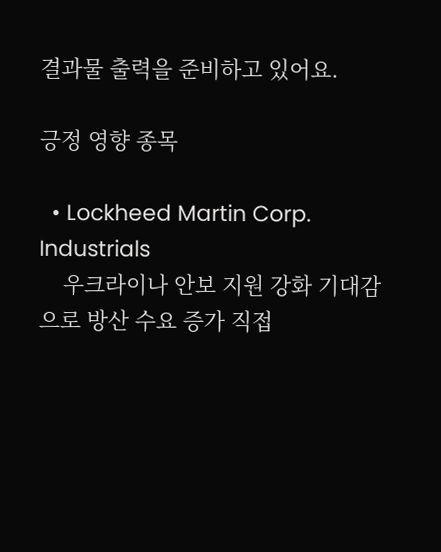결과물 출력을 준비하고 있어요.

긍정 영향 종목

  • Lockheed Martin Corp. Industrials
    우크라이나 안보 지원 강화 기대감으로 방산 수요 증가 직접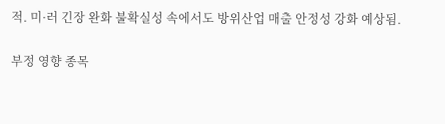적. 미·러 긴장 완화 불확실성 속에서도 방위산업 매출 안정성 강화 예상됨.

부정 영향 종목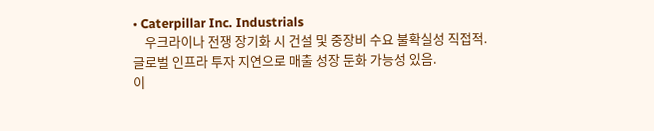• Caterpillar Inc. Industrials
    우크라이나 전쟁 장기화 시 건설 및 중장비 수요 불확실성 직접적. 글로벌 인프라 투자 지연으로 매출 성장 둔화 가능성 있음.
이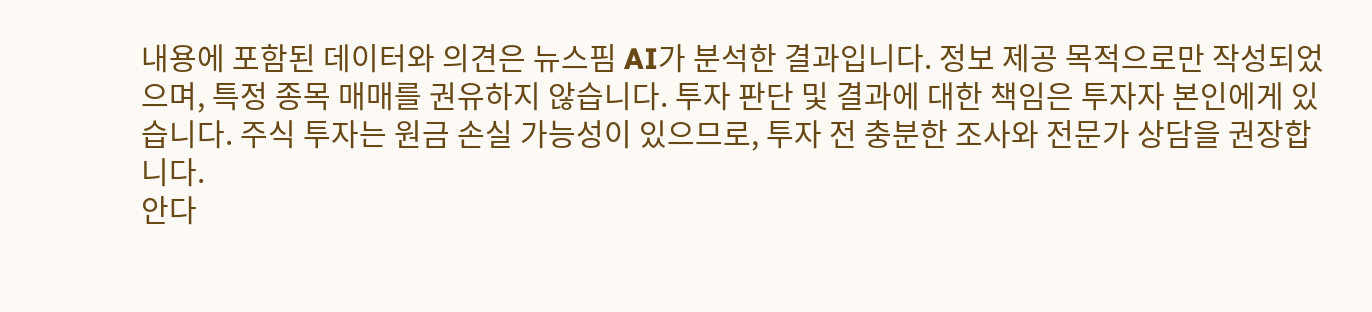내용에 포함된 데이터와 의견은 뉴스핌 AI가 분석한 결과입니다. 정보 제공 목적으로만 작성되었으며, 특정 종목 매매를 권유하지 않습니다. 투자 판단 및 결과에 대한 책임은 투자자 본인에게 있습니다. 주식 투자는 원금 손실 가능성이 있으므로, 투자 전 충분한 조사와 전문가 상담을 권장합니다.
안다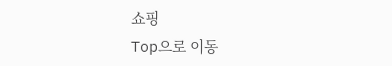쇼핑
Top으로 이동